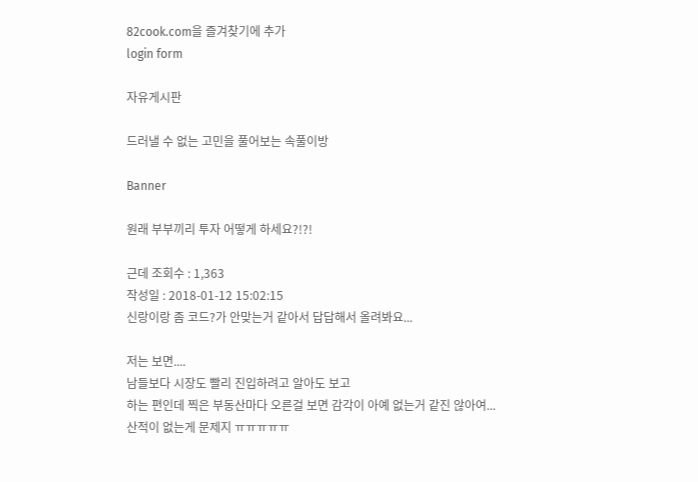82cook.com을 즐겨찾기에 추가
login form

자유게시판

드러낼 수 없는 고민을 풀어보는 속풀이방

Banner

원래 부부끼리 투자 어떻게 하세요?!?!

근데 조회수 : 1,363
작성일 : 2018-01-12 15:02:15
신랑이랑 좀 코드?가 안맞는거 같아서 답답해서 올려봐요...

저는 보면....
남들보다 시장도 빨리 진입하려고 알아도 보고
하는 편인데 찍은 부동산마다 오른걸 보면 감각이 아예 없는거 같진 않아여...
산적이 없는게 문제지 ㅠㅠㅠㅠㅠ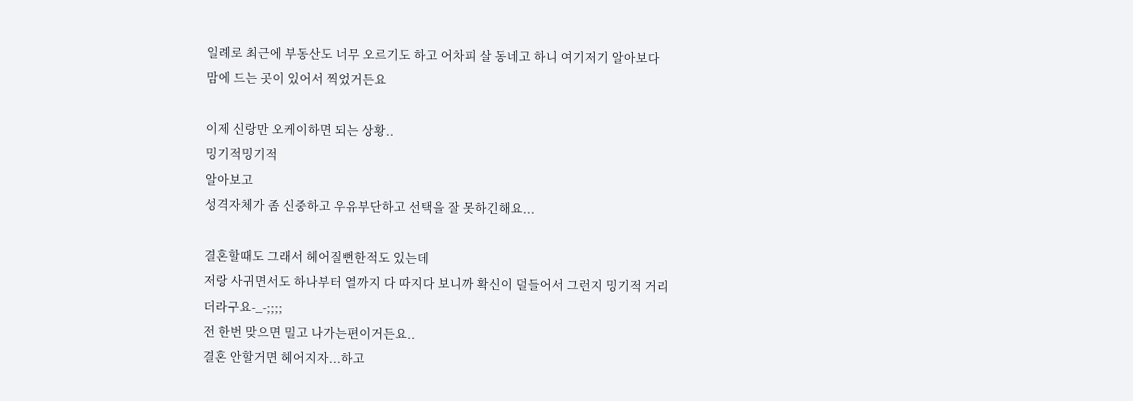일례로 최근에 부동산도 너무 오르기도 하고 어차피 살 동네고 하니 여기저기 알아보다
맘에 드는 곳이 있어서 찍었거든요

이제 신랑만 오케이하면 되는 상황..
밍기적밍기적
알아보고
성격자체가 좀 신중하고 우유부단하고 선택을 잘 못하긴해요...

결혼할때도 그래서 헤어질뻔한적도 있는데
저랑 사귀면서도 하나부터 열까지 다 따지다 보니까 확신이 덜들어서 그런지 밍기적 거리더라구요-_-;;;;
전 한번 맞으면 밀고 나가는편이거든요..
결혼 안할거면 헤어지자...하고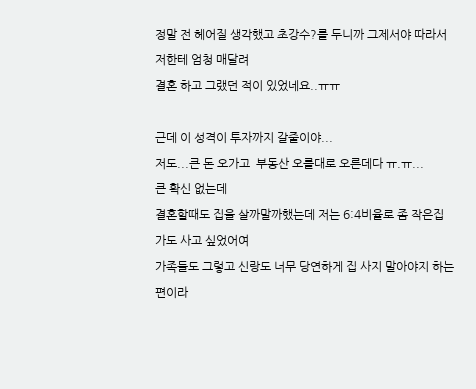정말 전 헤어질 생각했고 초강수?를 두니까 그제서야 따라서 저한테 엄청 매달려
결혼 하고 그랬던 적이 있었네요..ㅠㅠ

근데 이 성격이 투자까지 갈줄이야...
저도...큰 돈 오가고  부동산 오를대로 오른데다 ㅠ.ㅠ...
큰 확신 없는데
결혼할때도 집을 살까말까했는데 저는 6:4비율로 좀 작은집 가도 사고 싶었어여
가족들도 그렇고 신랑도 너무 당연하게 집 사지 말아야지 하는 편이라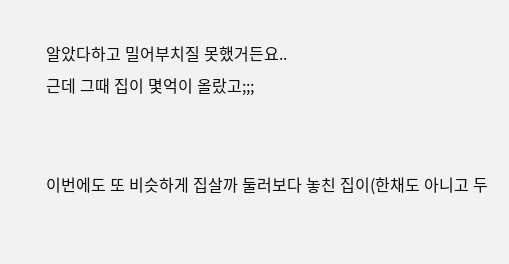알았다하고 밀어부치질 못했거든요..
근데 그때 집이 몇억이 올랐고;;;


이번에도 또 비슷하게 집살까 둘러보다 놓친 집이(한채도 아니고 두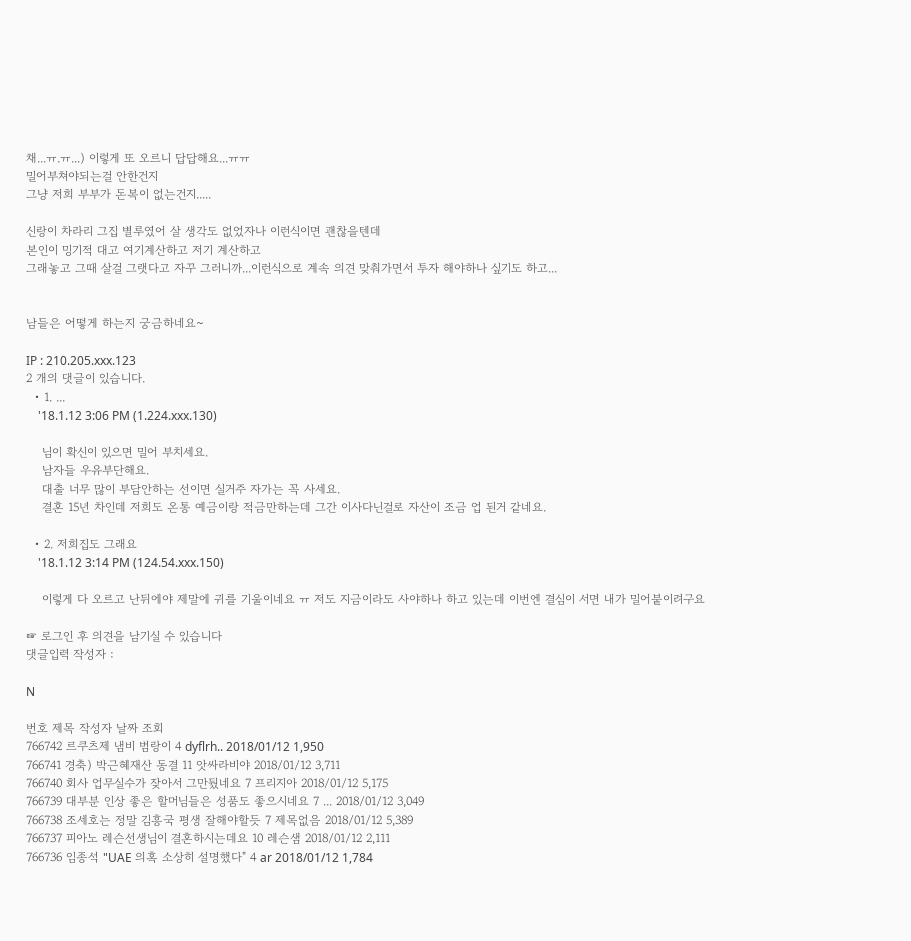채...ㅠ.ㅠ...) 이렇게 또 오르니 답답해요...ㅠㅠ
밀어부쳐야되는걸 안한건지
그냥 저희 부부가 돈복이 없는건지.....

신랑이 차라리 그집 별루였어 살 생각도 없었자나 이런식이면 괜찮을텐데
본인이 밍기적 대고 여기계산하고 저기 계산하고
그래놓고 그때 살걸 그랫다고 자꾸 그러니까...이런식으로 계속 의견 맞춰가면서 투자 해야하나 싶기도 하고...


남들은 어떻게 하는지 궁금하네요~

IP : 210.205.xxx.123
2 개의 댓글이 있습니다.
  • 1. ...
    '18.1.12 3:06 PM (1.224.xxx.130)

    님이 확신이 있으면 밀어 부치세요.
    남자들 우유부단해요.
    대출 너무 많이 부담안하는 선이면 실거주 자가는 꼭 사세요.
    결혼 15년 차인데 저희도 온통 예금이랑 적금만하는데 그간 이사다닌걸로 자산이 조금 업 된거 같네요.

  • 2. 저희집도 그래요
    '18.1.12 3:14 PM (124.54.xxx.150)

    이렇게 다 오르고 난뒤에야 제말에 귀를 기울이네요 ㅠ 저도 지금이라도 사야하나 하고 있는데 이번엔 결심이 서면 내가 밀어붙이려구요

☞ 로그인 후 의견을 남기실 수 있습니다
댓글입력 작성자 :

N

번호 제목 작성자 날짜 조회
766742 르쿠츠제 냄비 범랑이 4 dyflrh.. 2018/01/12 1,950
766741 경축) 박근혜재산 동결 11 앗싸라비야 2018/01/12 3,711
766740 회사 업무실수가 잦아서 그만뒀네요 7 프리지아 2018/01/12 5,175
766739 대부분 인상 좋은 할머님들은 성품도 좋으시네요 7 ... 2018/01/12 3,049
766738 조세호는 정말 김흥국 평생 잘해야할듯 7 제목없음 2018/01/12 5,389
766737 피아노 레슨선생님이 결혼하시는데요 10 레슨샘 2018/01/12 2,111
766736 임종석 "UAE 의혹 소상히 설명했다" 4 ar 2018/01/12 1,784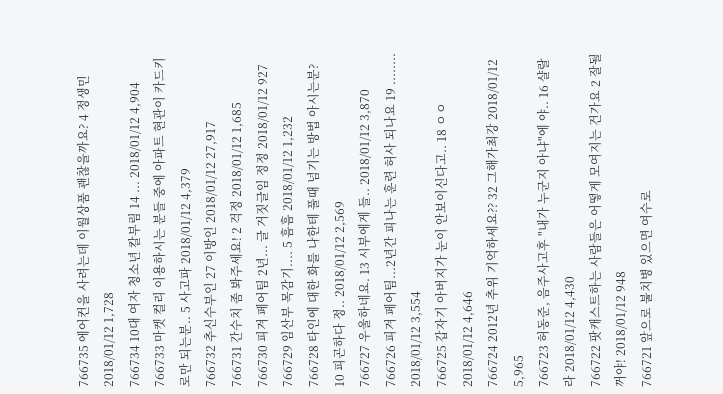766735 에어컨을 사려는데 이월상품 괜찮을까요? 4 정생민 2018/01/12 1,728
766734 10대 여자 청소년 칼부림 14 ... 2018/01/12 4,904
766733 마켓 컬리 이용하시는 분들 중에 아파트 현관이 카드키로만 되는분.. 5 사고파 2018/01/12 4,379
766732 추신수부인 27 이방인 2018/01/12 27,917
766731 간수치 좀 봐주세요! 2 걱정 2018/01/12 1,685
766730 피겨 페어팀 2년... 글 거짓글임 정정 2018/01/12 927
766729 임산부 목감기.... 5 흠흠 2018/01/12 1,232
766728 타인에 대한 화를 나한테 풀때 넘기는 방법 아시는분? 10 피곤하다 정.. 2018/01/12 2,569
766727 우울하네요. 13 시부에게 들.. 2018/01/12 3,870
766726 피겨 페어팀...2년간 피나는 훈련 허사 되나요 19 ........ 2018/01/12 3,554
766725 갑자기 아버지가 눈이 안보이신다고.. 18 ㅇㅇ 2018/01/12 4,646
766724 2012년 추위 기억하세요?? 32 그해가최강 2018/01/12 5,965
766723 허동준, 음주사고후 "내가 누군지 아냐"에 야.. 16 샬랄라 2018/01/12 4,430
766722 팟캐스트하는 사람들은 어떻게 모여지는 건가요 2 잘될꺼야! 2018/01/12 948
766721 앞으로 불치병 있으면 여수로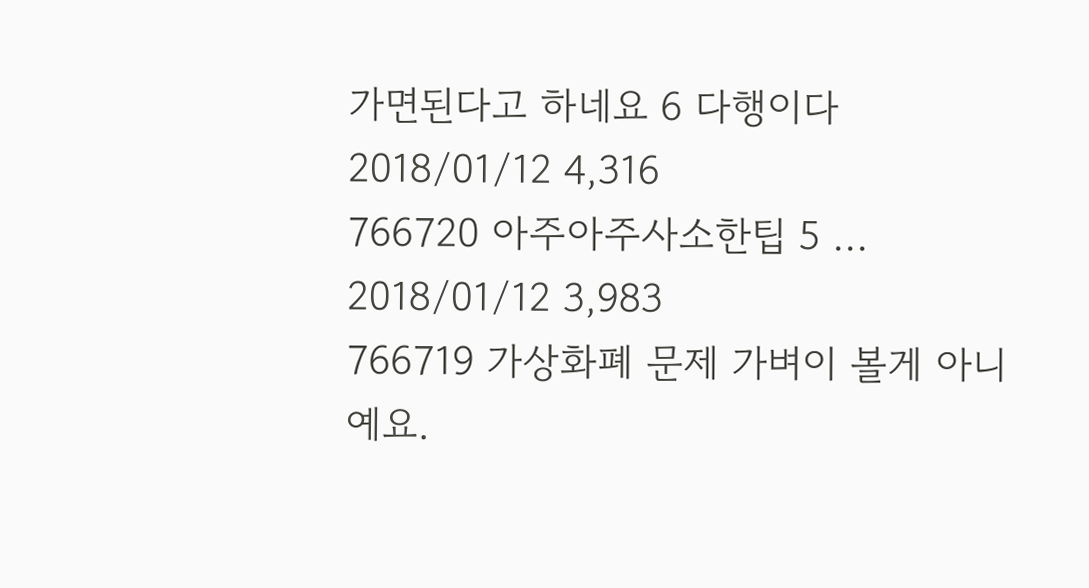가면된다고 하네요 6 다행이다 2018/01/12 4,316
766720 아주아주사소한팁 5 ... 2018/01/12 3,983
766719 가상화폐 문제 가벼이 볼게 아니예요.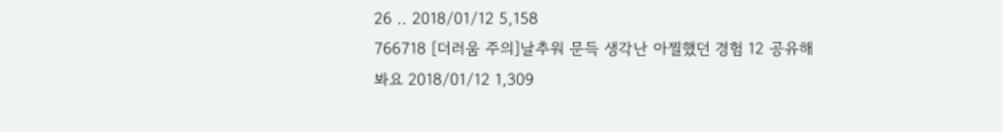26 .. 2018/01/12 5,158
766718 [더러움 주의]날추워 문득 생각난 아찔했던 경험 12 공유해봐요 2018/01/12 1,309